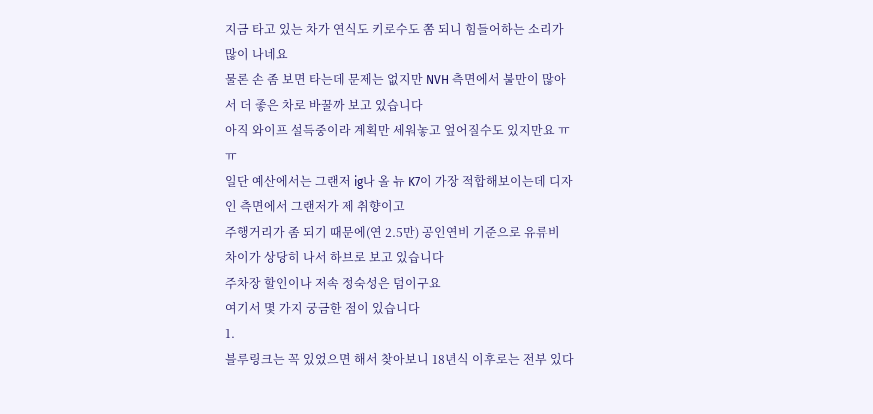지금 타고 있는 차가 연식도 키로수도 쫌 되니 힘들어하는 소리가 많이 나네요
물론 손 좀 보면 타는데 문제는 없지만 NVH 측면에서 불만이 많아서 더 좋은 차로 바꿀까 보고 있습니다
아직 와이프 설득중이라 계획만 세워놓고 엎어질수도 있지만요 ㅠㅠ
일단 예산에서는 그랜저 ig나 올 뉴 K7이 가장 적합해보이는데 디자인 측면에서 그랜저가 제 취향이고
주행거리가 좀 되기 때문에(연 2.5만) 공인연비 기준으로 유류비 차이가 상당히 나서 하브로 보고 있습니다
주차장 할인이나 저속 정숙성은 덤이구요
여기서 몇 가지 궁금한 점이 있습니다
1.
블루링크는 꼭 있었으면 해서 찾아보니 18년식 이후로는 전부 있다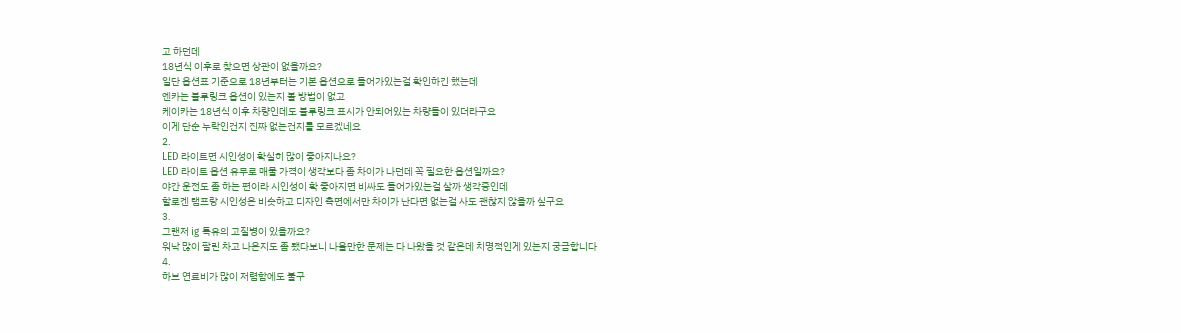고 하던데
18년식 이후로 찾으면 상관이 없을까요?
일단 옵션표 기준으로 18년부터는 기본 옵션으로 들어가있는걸 확인하긴 했는데
엔카는 블루링크 옵션이 있는지 볼 방법이 없고
케이카는 18년식 이후 차량인데도 블루링크 표시가 안되어있는 차량들이 있더라구요
이게 단순 누락인건지 진짜 없는건지를 모르겠네요
2.
LED 라이트면 시인성이 확실히 많이 좋아지나요?
LED 라이트 옵션 유무로 매물 가격이 생각보다 좀 차이가 나던데 꼭 필요한 옵션일까요?
야간 운전도 좀 하는 편이라 시인성이 확 좋아지면 비싸도 들어가있는걸 살까 생각중인데
할로겐 램프랑 시인성은 비슷하고 디자인 측면에서만 차이가 난다면 없는걸 사도 괜찮지 않을까 싶구요
3.
그랜저 ig 특유의 고질병이 있을까요?
워낙 많이 팔린 차고 나온지도 좀 됐다보니 나올만한 문제는 다 나왔을 것 같은데 치명적인게 있는지 궁금합니다
4.
하브 연료비가 많이 저렴함에도 불구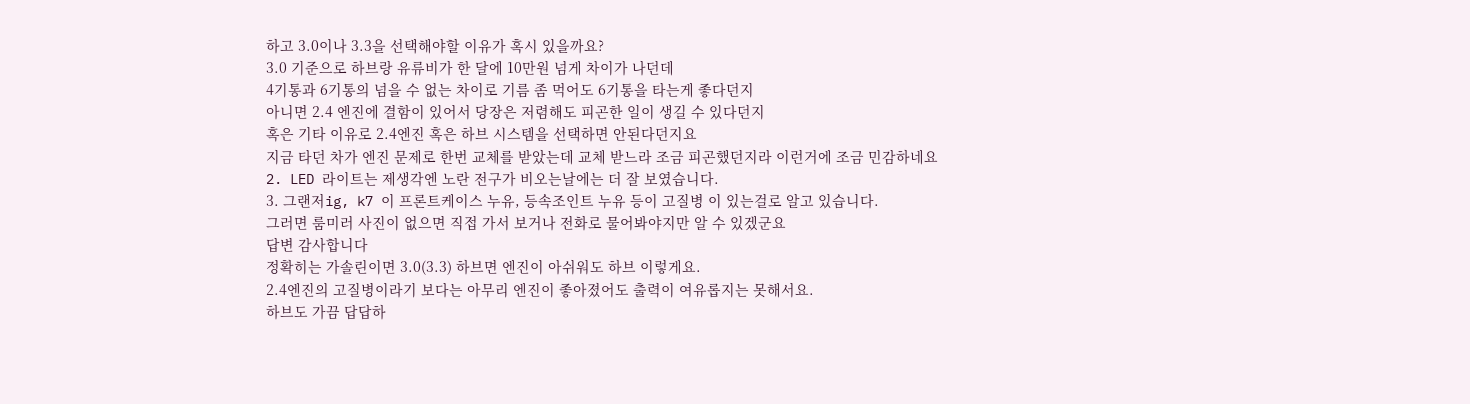하고 3.0이나 3.3을 선택해야할 이유가 혹시 있을까요?
3.0 기준으로 하브랑 유류비가 한 달에 10만원 넘게 차이가 나던데
4기통과 6기통의 넘을 수 없는 차이로 기름 좀 먹어도 6기통을 타는게 좋다던지
아니면 2.4 엔진에 결함이 있어서 당장은 저렴해도 피곤한 일이 생길 수 있다던지
혹은 기타 이유로 2.4엔진 혹은 하브 시스템을 선택하면 안된다던지요
지금 타던 차가 엔진 문제로 한번 교체를 받았는데 교체 받느라 조금 피곤했던지라 이런거에 조금 민감하네요
2. LED 라이트는 제생각엔 노란 전구가 비오는날에는 더 잘 보였습니다.
3. 그랜저ig, k7 이 프론트케이스 누유, 등속조인트 누유 등이 고질병 이 있는걸로 알고 있습니다.
그러면 룸미러 사진이 없으면 직접 가서 보거나 전화로 물어봐야지만 알 수 있겠군요
답변 감사합니다
정확히는 가솔린이면 3.0(3.3) 하브면 엔진이 아쉬워도 하브 이렇게요.
2.4엔진의 고질병이라기 보다는 아무리 엔진이 좋아졌어도 출력이 여유롭지는 못해서요.
하브도 가끔 답답하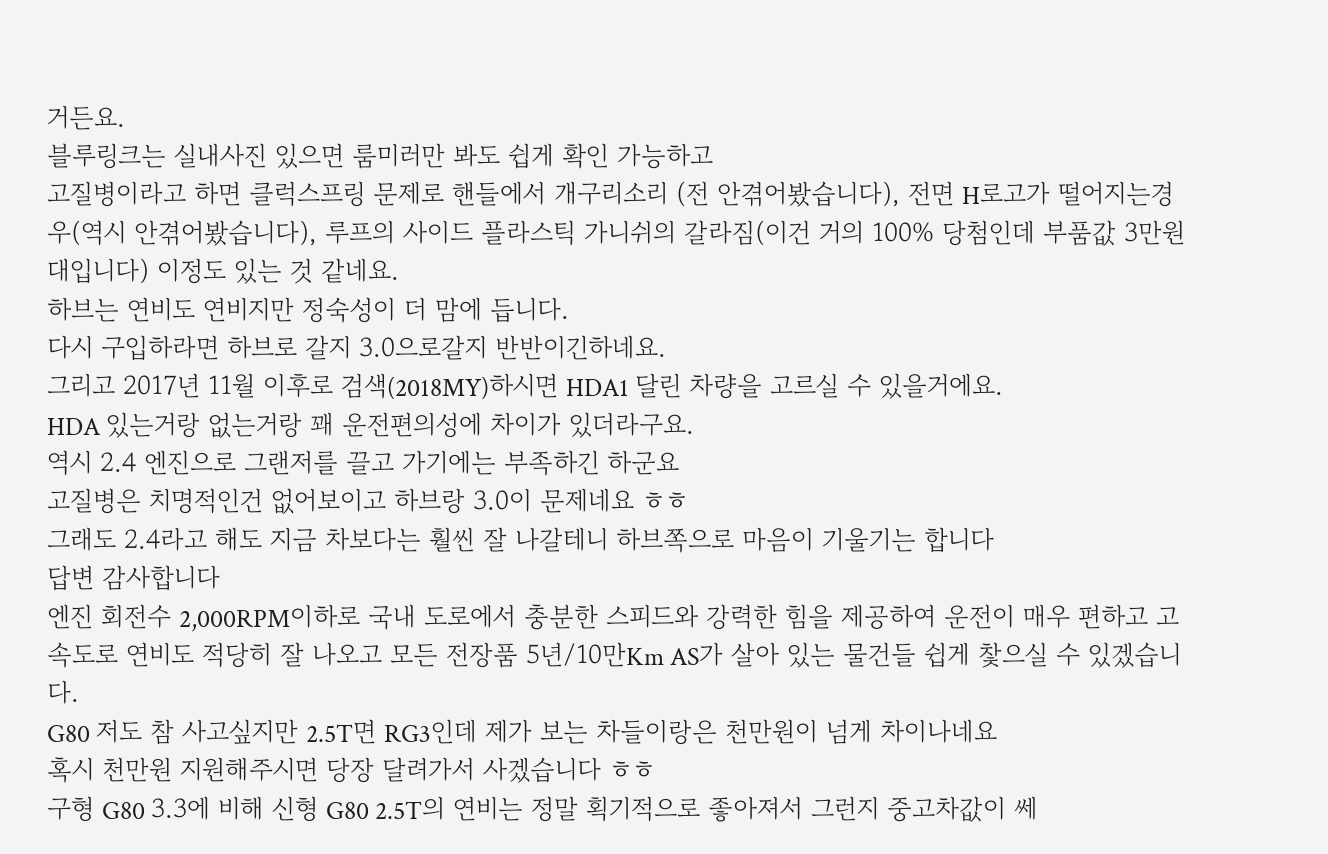거든요.
블루링크는 실내사진 있으면 룸미러만 봐도 쉽게 확인 가능하고
고질병이라고 하면 클럭스프링 문제로 핸들에서 개구리소리 (전 안겪어봤습니다), 전면 H로고가 떨어지는경우(역시 안겪어봤습니다), 루프의 사이드 플라스틱 가니쉬의 갈라짐(이건 거의 100% 당첨인데 부품값 3만원대입니다) 이정도 있는 것 같네요.
하브는 연비도 연비지만 정숙성이 더 맘에 듭니다.
다시 구입하라면 하브로 갈지 3.0으로갈지 반반이긴하네요.
그리고 2017년 11월 이후로 검색(2018MY)하시면 HDA1 달린 차량을 고르실 수 있을거에요.
HDA 있는거랑 없는거랑 꽤 운전편의성에 차이가 있더라구요.
역시 2.4 엔진으로 그랜저를 끌고 가기에는 부족하긴 하군요
고질병은 치명적인건 없어보이고 하브랑 3.0이 문제네요 ㅎㅎ
그래도 2.4라고 해도 지금 차보다는 훨씬 잘 나갈테니 하브쪽으로 마음이 기울기는 합니다
답변 감사합니다
엔진 회전수 2,000RPM이하로 국내 도로에서 충분한 스피드와 강력한 힘을 제공하여 운전이 매우 편하고 고속도로 연비도 적당히 잘 나오고 모든 전장품 5년/10만Km AS가 살아 있는 물건들 쉽게 찿으실 수 있겠습니다.
G80 저도 참 사고싶지만 2.5T면 RG3인데 제가 보는 차들이랑은 천만원이 넘게 차이나네요
혹시 천만원 지원해주시면 당장 달려가서 사겠습니다 ㅎㅎ
구형 G80 3.3에 비해 신형 G80 2.5T의 연비는 정말 획기적으로 좋아져서 그런지 중고차값이 쎄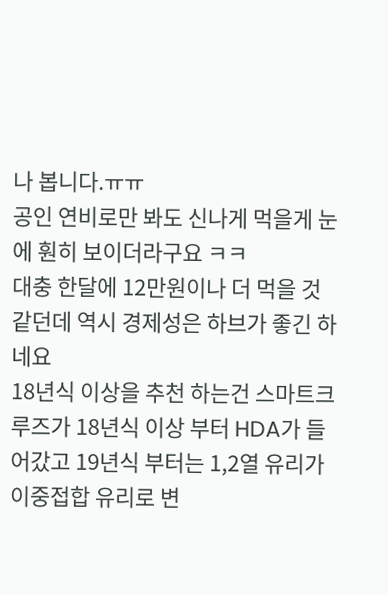나 봅니다.ㅠㅠ
공인 연비로만 봐도 신나게 먹을게 눈에 훤히 보이더라구요 ㅋㅋ
대충 한달에 12만원이나 더 먹을 것 같던데 역시 경제성은 하브가 좋긴 하네요
18년식 이상을 추천 하는건 스마트크루즈가 18년식 이상 부터 HDA가 들어갔고 19년식 부터는 1,2열 유리가 이중접합 유리로 변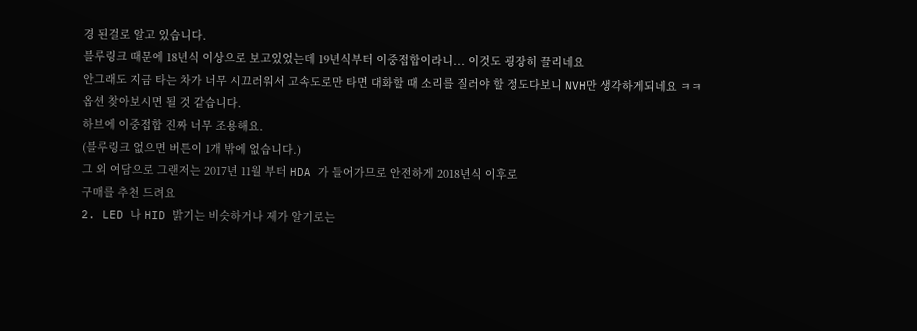경 된걸로 알고 있습니다.
블루링크 때문에 18년식 이상으로 보고있었는데 19년식부터 이중접합이라니... 이것도 굉장히 끌리네요
안그래도 지금 타는 차가 너무 시끄러워서 고속도로만 타면 대화할 때 소리를 질러야 할 정도다보니 NVH만 생각하게되네요 ㅋㅋ
옵션 찾아보시면 될 것 같습니다.
하브에 이중접합 진짜 너무 조용해요.
(블루링크 없으면 버튼이 1개 밖에 없습니다.)
그 외 여담으로 그랜저는 2017년 11월 부터 HDA 가 들어가므로 안전하게 2018년식 이후로
구매를 추천 드려요
2. LED 나 HID 밝기는 비슷하거나 제가 알기로는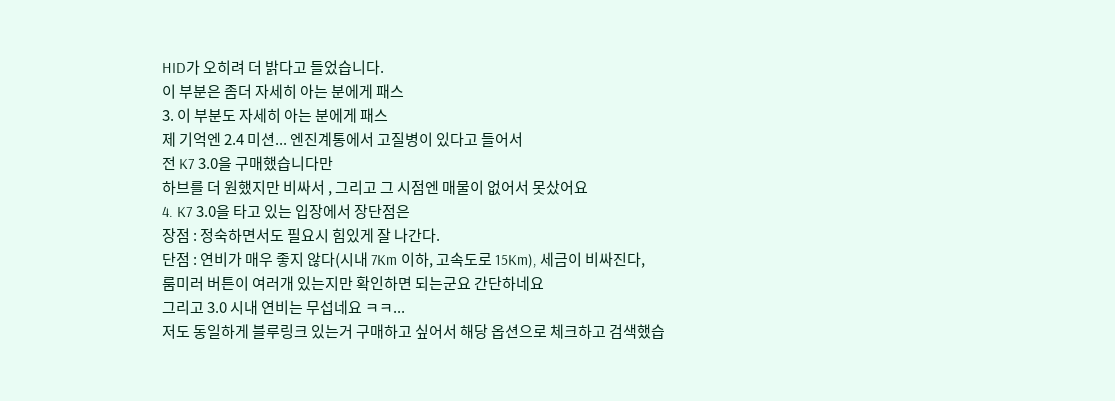HID가 오히려 더 밝다고 들었습니다.
이 부분은 좀더 자세히 아는 분에게 패스
3. 이 부분도 자세히 아는 분에게 패스
제 기억엔 2.4 미션... 엔진계통에서 고질병이 있다고 들어서
전 K7 3.0을 구매했습니다만
하브를 더 원했지만 비싸서 , 그리고 그 시점엔 매물이 없어서 못샀어요
4. K7 3.0을 타고 있는 입장에서 장단점은
장점 : 정숙하면서도 필요시 힘있게 잘 나간다.
단점 : 연비가 매우 좋지 않다(시내 7Km 이하, 고속도로 15Km), 세금이 비싸진다,
룸미러 버튼이 여러개 있는지만 확인하면 되는군요 간단하네요
그리고 3.0 시내 연비는 무섭네요 ㅋㅋ...
저도 동일하게 블루링크 있는거 구매하고 싶어서 해당 옵션으로 체크하고 검색했습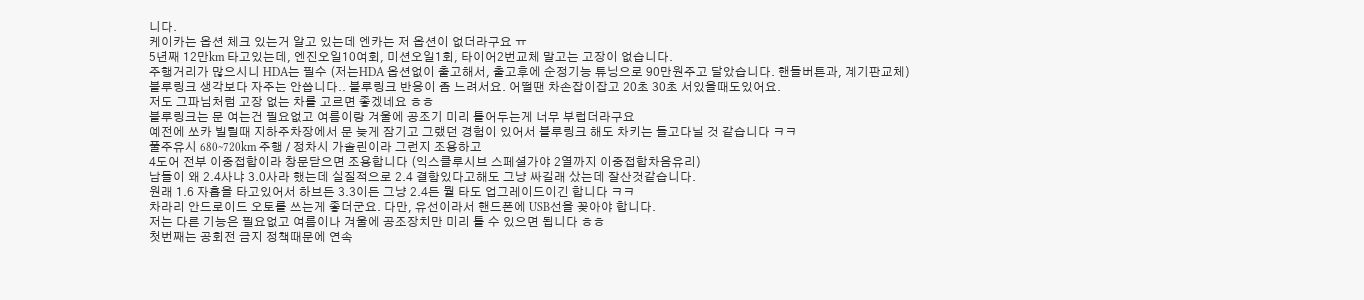니다.
케이카는 옵션 체크 있는거 알고 있는데 엔카는 저 옵션이 없더라구요 ㅠ
5년째 12만km 타고있는데, 엔진오일10여회, 미션오일1회, 타이어2번교체 말고는 고장이 없습니다.
주행거리가 많으시니 HDA는 필수 (저는HDA 옵션없이 출고해서, 출고후에 순정기능 튜닝으로 90만원주고 달았습니다. 핸들버튼과, 계기판교체)
블루링크 생각보다 자주는 안씁니다.. 블루링크 반응이 좀 느려서요. 어떨땐 차손잡이잡고 20초 30초 서있을때도있어요.
저도 그파님처럼 고장 없는 차를 고르면 좋겠네요 ㅎㅎ
블루링크는 문 여는건 필요없고 여름이랑 겨울에 공조기 미리 틀어두는게 너무 부럽더라구요
예전에 쏘카 빌릴때 지하주차장에서 문 늦게 잠기고 그랬던 경험이 있어서 블루링크 해도 차키는 들고다닐 것 같습니다 ㅋㅋ
풀주유시 680~720km 주행 / 정차시 가솔린이라 그런지 조용하고
4도어 전부 이중접합이라 창문닫으면 조용합니다 (익스클루시브 스페셜가야 2열까지 이중접합차음유리)
남들이 왜 2.4사냐 3.0사라 했는데 실질적으로 2.4 결함있다고해도 그냥 싸길래 샀는데 잘산것같습니다.
원래 1.6 자흡을 타고있어서 하브든 3.3이든 그냥 2.4든 뭘 타도 업그레이드이긴 합니다 ㅋㅋ
차라리 안드로이드 오토를 쓰는게 좋더군요. 다만, 유선이라서 핸드폰에 USB선을 꽂아야 합니다.
저는 다른 기능은 필요없고 여름이나 겨울에 공조장치만 미리 틀 수 있으면 됩니다 ㅎㅎ
첫번째는 공회전 금지 정책때문에 연속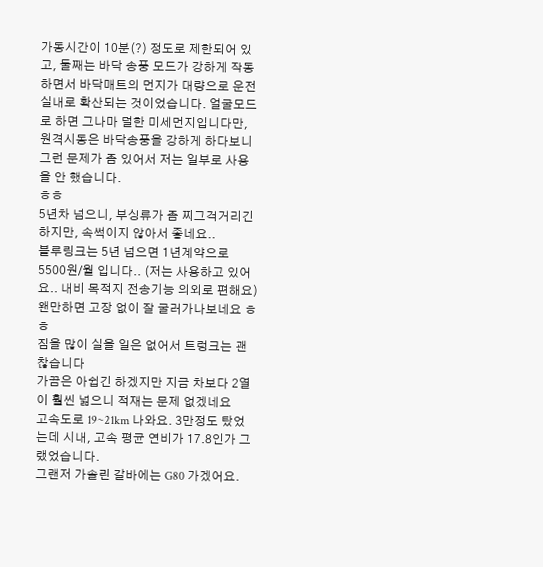가동시간이 10분(?) 정도로 제한되어 있고, 둘째는 바닥 송풍 모드가 강하게 작동하면서 바닥매트의 먼지가 대량으로 운전실내로 확산되는 것이었습니다. 얼굴모드로 하면 그나마 덜한 미세먼지입니다만, 원격시동은 바닥송풍을 강하게 하다보니 그런 문제가 좀 있어서 저는 일부로 사용을 안 했습니다.
ㅎㅎ
5년차 넘으니, 부싱류가 좀 찌그걱거리긴 하지만, 속썩이지 않아서 좋네요..
블루링크는 5년 넘으면 1년계약으로 5500원/월 입니다.. (저는 사용하고 있어요.. 내비 목적지 전송기능 의외로 편해요)
왠만하면 고장 없이 잘 굴러가나보네요 ㅎㅎ
짐을 많이 실을 일은 없어서 트렁크는 괜찮습니다
가끔은 아쉽긴 하겠지만 지금 차보다 2열이 훨씬 넓으니 적재는 문제 없겠네요
고속도로 19~21km 나와요. 3만정도 탔었는데 시내, 고속 평균 연비가 17.8인가 그랬었습니다.
그랜저 가솔린 갈바에는 G80 가겠어요.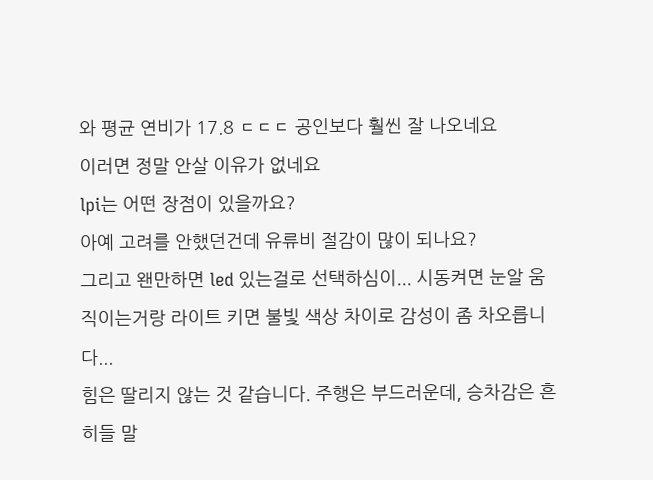와 평균 연비가 17.8 ㄷㄷㄷ 공인보다 훨씬 잘 나오네요
이러면 정말 안살 이유가 없네요
lpi는 어떤 장점이 있을까요?
아예 고려를 안했던건데 유류비 절감이 많이 되나요?
그리고 왠만하면 led 있는걸로 선택하심이... 시동켜면 눈알 움직이는거랑 라이트 키면 불빛 색상 차이로 감성이 좀 차오릅니다...
힘은 딸리지 않는 것 같습니다. 주행은 부드러운데, 승차감은 흔히들 말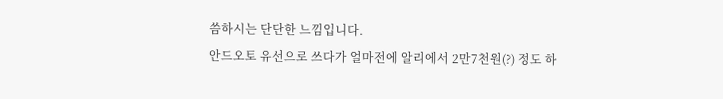씀하시는 단단한 느낌입니다.
안드오토 유선으로 쓰다가 얼마전에 알리에서 2만7천원(?) 정도 하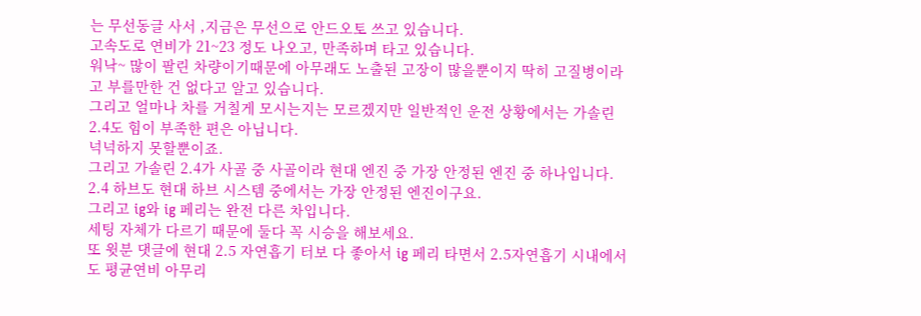는 무선동글 사서 ,지금은 무선으로 안드오토 쓰고 있습니다.
고속도로 연비가 21~23 정도 나오고, 만족하며 타고 있습니다.
워낙~ 많이 팔린 차량이기때문에 아무래도 노출된 고장이 많을뿐이지 딱히 고질병이라고 부를만한 건 없다고 알고 있습니다.
그리고 얼마나 차를 거칠게 모시는지는 모르겠지만 일반적인 운전 상황에서는 가솔린2.4도 힘이 부족한 편은 아닙니다.
넉넉하지 못할뿐이죠.
그리고 가솔린 2.4가 사골 중 사골이라 현대 엔진 중 가장 안정된 엔진 중 하나입니다.
2.4 하브도 현대 하브 시스템 중에서는 가장 안정된 엔진이구요.
그리고 ig와 ig 페리는 완전 다른 차입니다.
세팅 자체가 다르기 때문에 둘다 꼭 시승을 해보세요.
또 윗분 댓글에 현대 2.5 자연흡기 터보 다 좋아서 ig 페리 타면서 2.5자연흡기 시내에서도 평균연비 아무리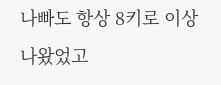나빠도 항상 8키로 이상 나왔었고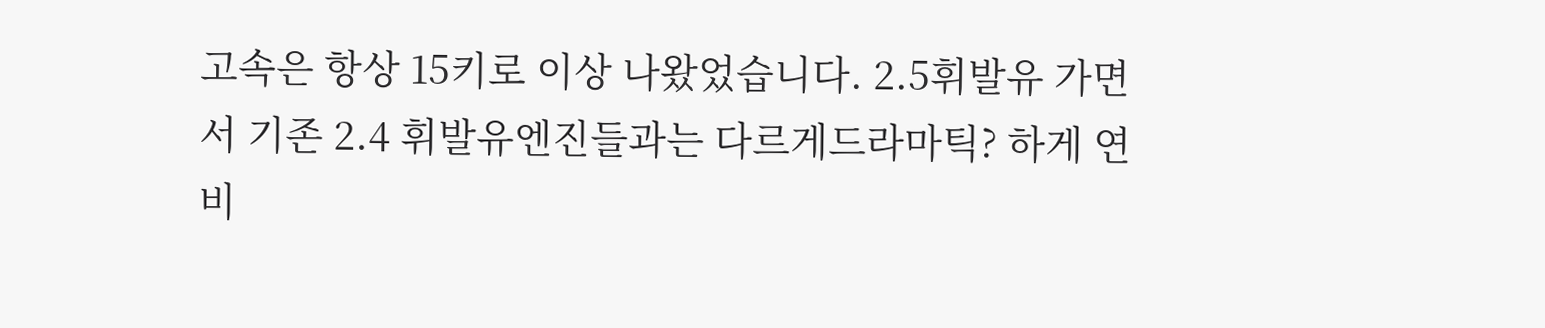고속은 항상 15키로 이상 나왔었습니다. 2.5휘발유 가면서 기존 2.4 휘발유엔진들과는 다르게드라마틱? 하게 연비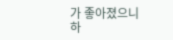가 좋아졌으니 하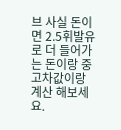브 사실 돈이면 2.5휘발유로 더 들어가는 돈이랑 중고차값이랑 계산 해보세요.